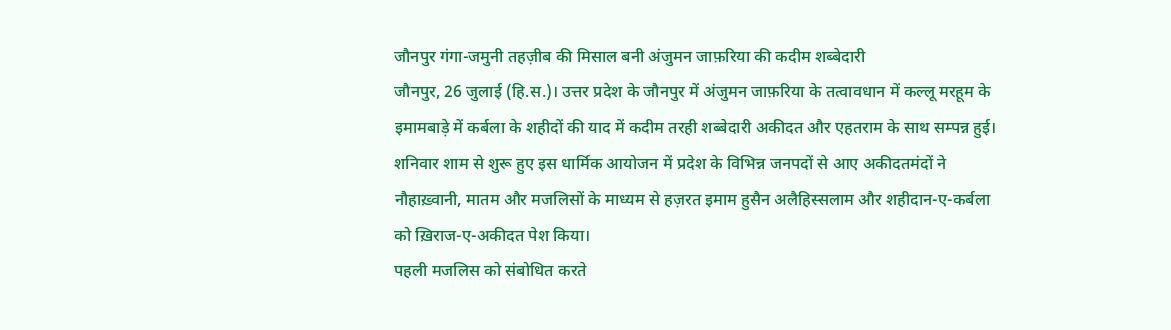जौनपुर गंगा-जमुनी तहज़ीब की मिसाल बनी अंजुमन जाफ़रिया की कदीम शब्बेदारी
जौनपुर, 26 जुलाई (हि.स.)। उत्तर प्रदेश के जौनपुर में अंजुमन जाफ़रिया के तत्वावधान में कल्लू मरहूम के इमामबाड़े में कर्बला के शहीदों की याद में कदीम तरही शब्बेदारी अकीदत और एहतराम के साथ सम्पन्न हुई। शनिवार शाम से शुरू हुए इस धार्मिक आयोजन में प्रदेश के विभिन्न जनपदों से आए अकीदतमंदों ने नौहाख़्वानी, मातम और मजलिसों के माध्यम से हज़रत इमाम हुसैन अलैहिस्सलाम और शहीदान-ए-कर्बला को ख़िराज-ए-अकीदत पेश किया।
पहली मजलिस को संबोधित करते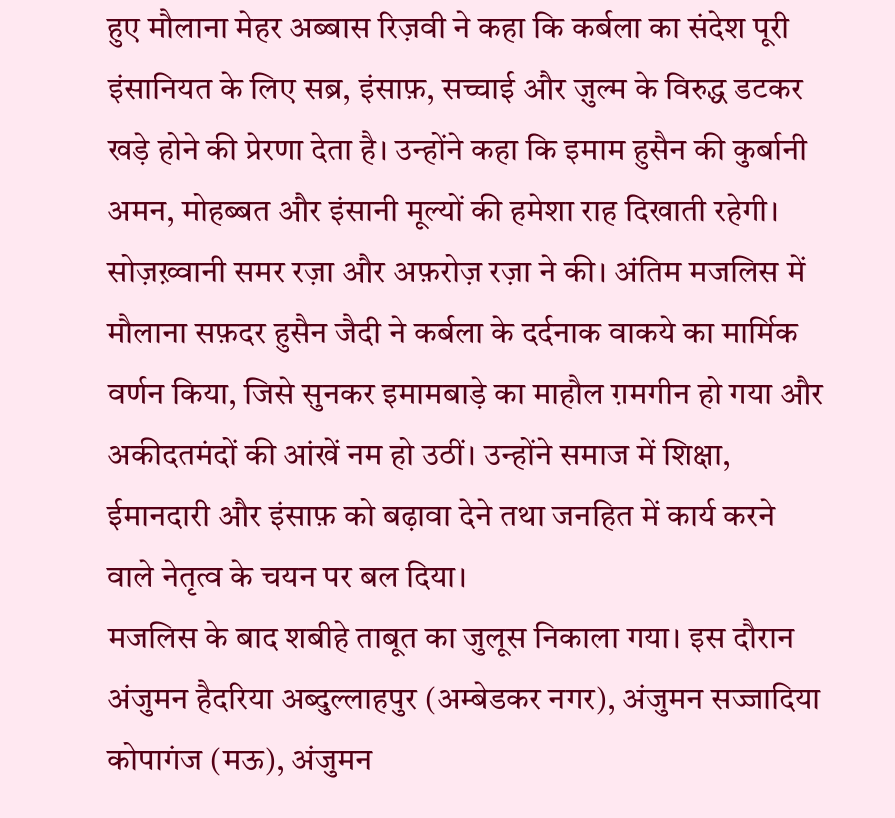हुए मौलाना मेहर अब्बास रिज़वी ने कहा कि कर्बला का संदेश पूरी इंसानियत के लिए सब्र, इंसाफ़, सच्चाई और ज़ुल्म के विरुद्ध डटकर खड़े होने की प्रेरणा देता है। उन्होंने कहा कि इमाम हुसैन की कुर्बानी अमन, मोहब्बत और इंसानी मूल्यों की हमेशा राह दिखाती रहेगी। सोज़ख़्वानी समर रज़ा और अफ़रोज़ रज़ा ने की। अंतिम मजलिस में मौलाना सफ़दर हुसैन जैदी ने कर्बला के दर्दनाक वाकये का मार्मिक वर्णन किया, जिसे सुनकर इमामबाड़े का माहौल ग़मगीन हो गया और अकीदतमंदों की आंखें नम हो उठीं। उन्होंने समाज में शिक्षा, ईमानदारी और इंसाफ़ को बढ़ावा देने तथा जनहित में कार्य करने वाले नेतृत्व के चयन पर बल दिया।
मजलिस के बाद शबीहे ताबूत का जुलूस निकाला गया। इस दौरान अंजुमन हैदरिया अब्दुल्लाहपुर (अम्बेडकर नगर), अंजुमन सज्जादिया कोपागंज (मऊ), अंजुमन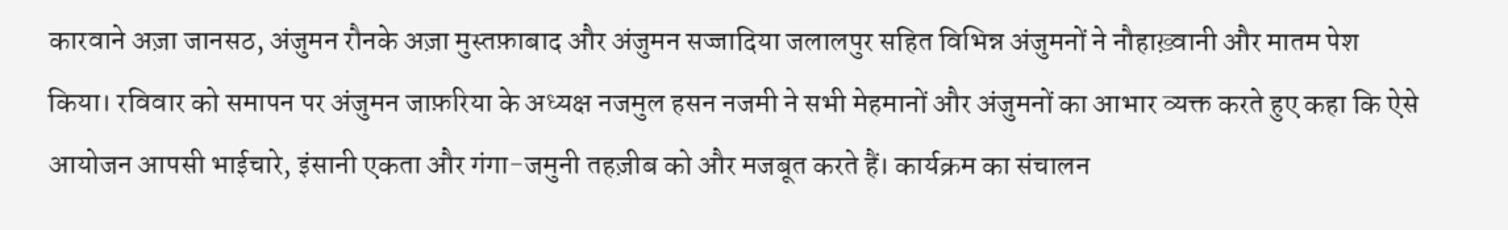कारवाने अज़ा जानसठ, अंजुमन रौनके अज़ा मुस्तफ़ाबाद और अंजुमन सज्जादिया जलालपुर सहित विभिन्न अंजुमनों ने नौहाख़्वानी और मातम पेश किया। रविवार को समापन पर अंजुमन जाफ़रिया के अध्यक्ष नजमुल हसन नजमी ने सभी मेहमानों और अंजुमनों का आभार व्यक्त करते हुए कहा कि ऐसे आयोजन आपसी भाईचारे, इंसानी एकता और गंगा-जमुनी तहज़ीब को और मजबूत करते हैं। कार्यक्रम का संचालन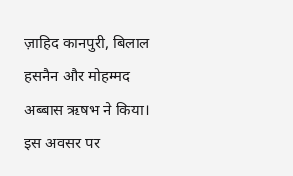ज़ाहिद कानपुरी, बिलाल हसनैन और मोहम्मद अब्बास ऋषभ ने किया। इस अवसर पर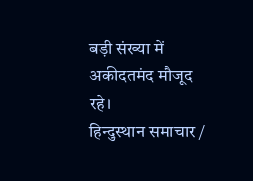बड़ी संख्या में अकीदतमंद मौजूद रहे।
हिन्दुस्थान समाचार /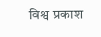विश्व प्रकाश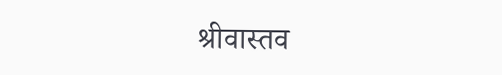श्रीवास्तव